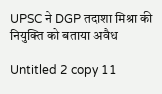UPSC ने DGP तदाशा मिश्रा की नियुक्ति को बताया अवैध

Untitled 2 copy 11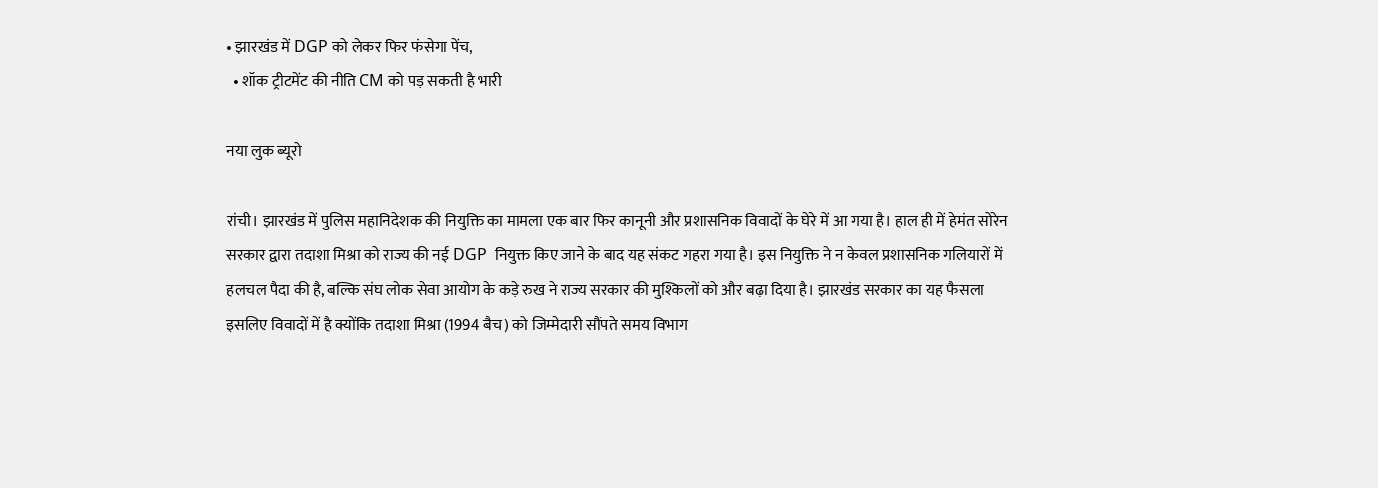• झारखंड में DGP को लेकर फिर फंसेगा पेंच,
  • शॉक ट्रीटमेंट की नीति CM को पड़ सकती है भारी

नया लुक ब्यूरो

रांची। झारखंड में पुलिस महानिदेशक की नियुक्ति का मामला एक बार फिर कानूनी और प्रशासनिक विवादों के घेरे में आ गया है। हाल ही में हेमंत सोरेन सरकार द्वारा तदाशा मिश्रा को राज्य की नई DGP  नियुक्त किए जाने के बाद यह संकट गहरा गया है। इस नियुक्ति ने न केवल प्रशासनिक गलियारों में हलचल पैदा की है, बल्कि संघ लोक सेवा आयोग के कड़े रुख ने राज्य सरकार की मुश्किलों को और बढ़ा दिया है। झारखंड सरकार का यह फैसला इसलिए विवादों में है क्योंकि तदाशा मिश्रा (1994 बैच) को जिम्मेदारी सौंपते समय विभाग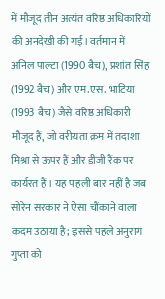में मौजूद तीन अत्यंत वरिष्ठ अधिकारियों की अनदेखी की गई। वर्तमान में अनिल पाल्टा (1990 बैच), प्रशांत सिंह (1992 बैच) और एम.एस. भाटिया (1993 बैच) जैसे वरिष्ठ अधिकारी मौजूद हैं, जो वरीयता क्रम में तदाशा मिश्रा से ऊपर हैं और डीजी रैंक पर कार्यरत हैं। यह पहली बार नहीं है जब सोरेन सरकार ने ऐसा चौंकाने वाला कदम उठाया है; इससे पहले अनुराग गुप्ता को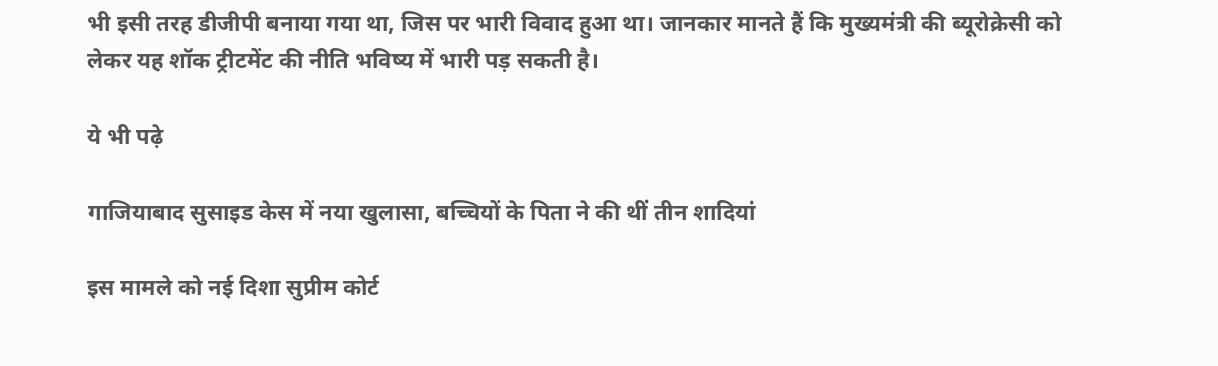भी इसी तरह डीजीपी बनाया गया था, जिस पर भारी विवाद हुआ था। जानकार मानते हैं कि मुख्यमंत्री की ब्यूरोक्रेसी को लेकर यह शॉक ट्रीटमेंट की नीति भविष्य में भारी पड़ सकती है।

ये भी पढ़े

गाजियाबाद सुसाइड केस में नया खुलासा, बच्चियों के पिता ने की थीं तीन शादियां

इस मामले को नई दिशा सुप्रीम कोर्ट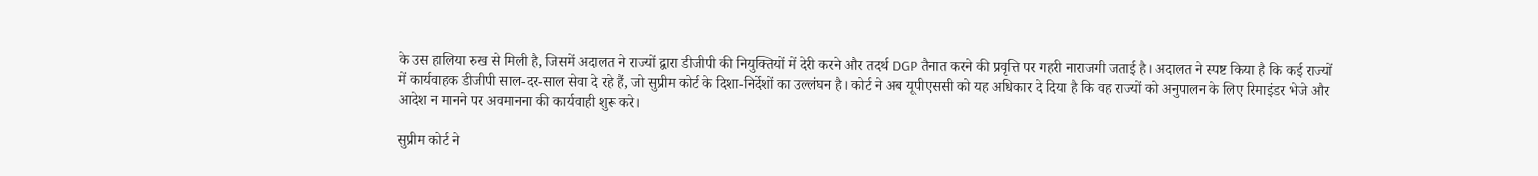के उस हालिया रुख से मिली है, जिसमें अदालत ने राज्यों द्वारा डीजीपी की नियुक्तियों में देरी करने और तदर्थ DGP तैनात करने की प्रवृत्ति पर गहरी नाराजगी जताई है। अदालत ने स्पष्ट किया है कि कई राज्यों में कार्यवाहक डीजीपी साल-दर-साल सेवा दे रहे हैं, जो सुप्रीम कोर्ट के दिशा-निर्देशों का उल्लंघन है। कोर्ट ने अब यूपीएससी को यह अधिकार दे दिया है कि वह राज्यों को अनुपालन के लिए रिमाइंडर भेजे और आदेश न मानने पर अवमानना की कार्यवाही शुरू करे।

सुप्रीम कोर्ट ने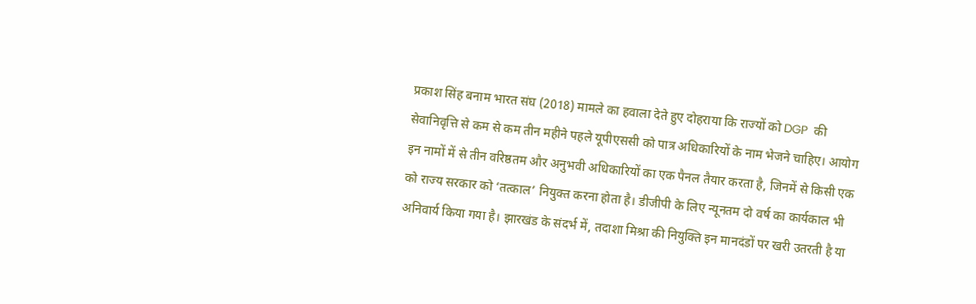प्रकाश सिंह बनाम भारत संघ (2018) मामले का हवाला देते हुए दोहराया कि राज्यों को DGP  की सेवानिवृत्ति से कम से कम तीन महीने पहले यूपीएससी को पात्र अधिकारियों के नाम भेजने चाहिए। आयोग इन नामों में से तीन वरिष्ठतम और अनुभवी अधिकारियों का एक पैनल तैयार करता है, जिनमें से किसी एक को राज्य सरकार को ‘तत्काल’ नियुक्त करना होता है। डीजीपी के लिए न्यूनतम दो वर्ष का कार्यकाल भी अनिवार्य किया गया है। झारखंड के संदर्भ में, तदाशा मिश्रा की नियुक्ति इन मानदंडों पर खरी उतरती है या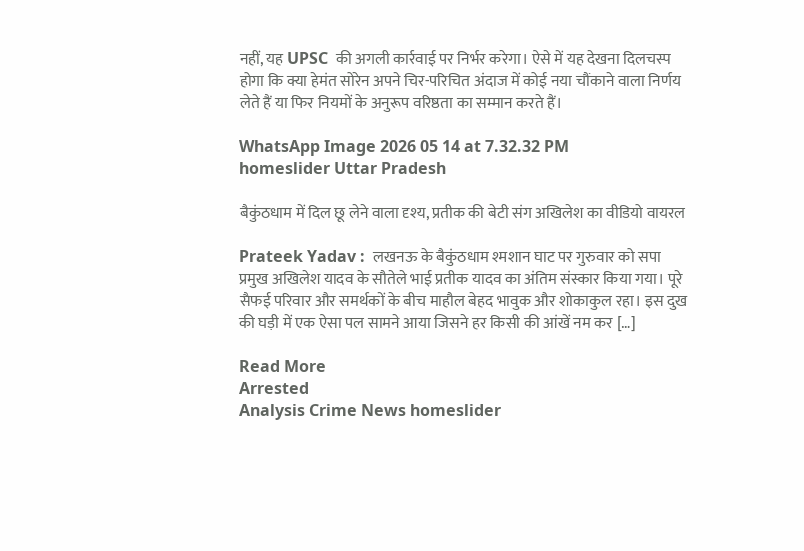नहीं, यह UPSC  की अगली कार्रवाई पर निर्भर करेगा। ऐसे में यह देखना दिलचस्प होगा कि क्या हेमंत सोरेन अपने चिर-परिचित अंदाज में कोई नया चौंकाने वाला निर्णय लेते हैं या फिर नियमों के अनुरूप वरिष्ठता का सम्मान करते हैं।

WhatsApp Image 2026 05 14 at 7.32.32 PM
homeslider Uttar Pradesh

बैकुंठधाम में दिल छू लेने वाला दृश्य, प्रतीक की बेटी संग अखिलेश का वीडियो वायरल

Prateek Yadav :  लखनऊ के बैकुंठधाम श्मशान घाट पर गुरुवार को सपा प्रमुख अखिलेश यादव के सौतेले भाई प्रतीक यादव का अंतिम संस्कार किया गया। पूरे सैफई परिवार और समर्थकों के बीच माहौल बेहद भावुक और शोकाकुल रहा। इस दुख की घड़ी में एक ऐसा पल सामने आया जिसने हर किसी की आंखें नम कर […]

Read More
Arrested
Analysis Crime News homeslider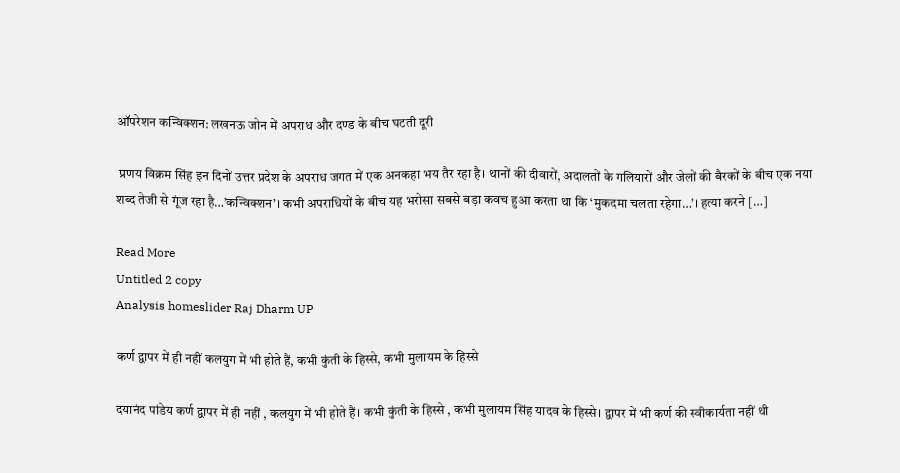ऑपरेशन कन्विक्शन: लखनऊ जोन में अपराध और दण्ड के बीच घटती दूरी

 प्रणय विक्रम सिंह इन दिनों उत्तर प्रदेश के अपराध जगत में एक अनकहा भय तैर रहा है। थानों की दीवारों, अदालतों के गलियारों और जेलों की बैरकों के बीच एक नया शब्द तेजी से गूंज रहा है…’कन्विक्शन’। कभी अपराधियों के बीच यह भरोसा सबसे बड़ा कवच हुआ करता था कि ‘मुकदमा चलता रहेगा…’। हत्या करने […]

Read More
Untitled 2 copy
Analysis homeslider Raj Dharm UP

कर्ण द्वापर में ही नहीं कलयुग में भी होते हैं, कभी कुंती के हिस्से, कभी मुलायम के हिस्से

दयानंद पांडेय कर्ण द्वापर में ही नहीं , कलयुग में भी होते हैं। कभी कुंती के हिस्से , कभी मुलायम सिंह यादव के हिस्से। द्वापर में भी कर्ण की स्वीकार्यता नहीं थी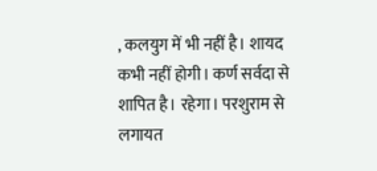, कलयुग में भी नहीं है। शायद कभी नहीं होगी। कर्ण सर्वदा से शापित है। रहेगा। परशुराम से लगायत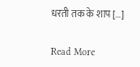धरती तक के शाप […]

Read More